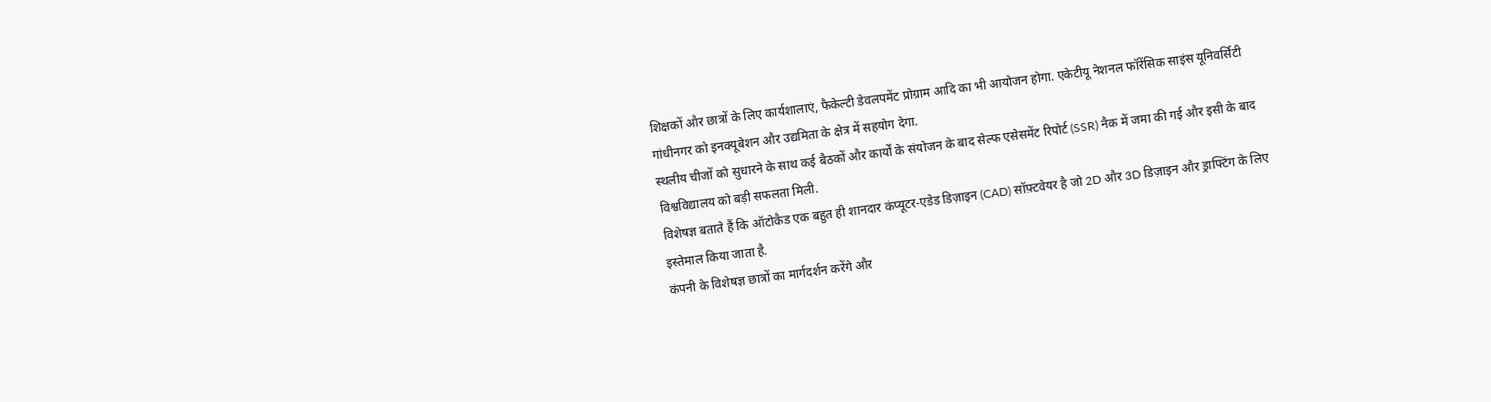शिक्षकों और छात्रों के लिए कार्यशालाएं, फैकेल्टी डेवलपमेंट प्रोग्राम आदि का भी आयोजन होगा. एकेटीयू नेशनल फॉरेंसिक साइंस यूनिवर्सिटी गांधीनगर को इनक्यूबेशन और उद्यमिता के क्षेत्र में सहयोग देगा.
स्थलीय चीजों को सुधारने के साथ कई बैठकों और कार्यों के संयोजन के बाद सेल्फ एसेसमेंट रिपोर्ट (SSR) नैक में जमा की गई और इसी के बाद विश्वविद्यालय को बड़ी सफलता मिली.
विशेषज्ञ बताते हैं कि ऑटोकैड एक बहुत ही शानदार कंप्यूटर-एडेड डिज़ाइन (CAD) सॉफ़्टवेयर है जो 2D और 3D डिज़ाइन और ड्राफ्टिंग के लिए इस्तेमाल किया जाता है.
कंपनी के विशेषज्ञ छात्रों का मार्गदर्शन करेंगे और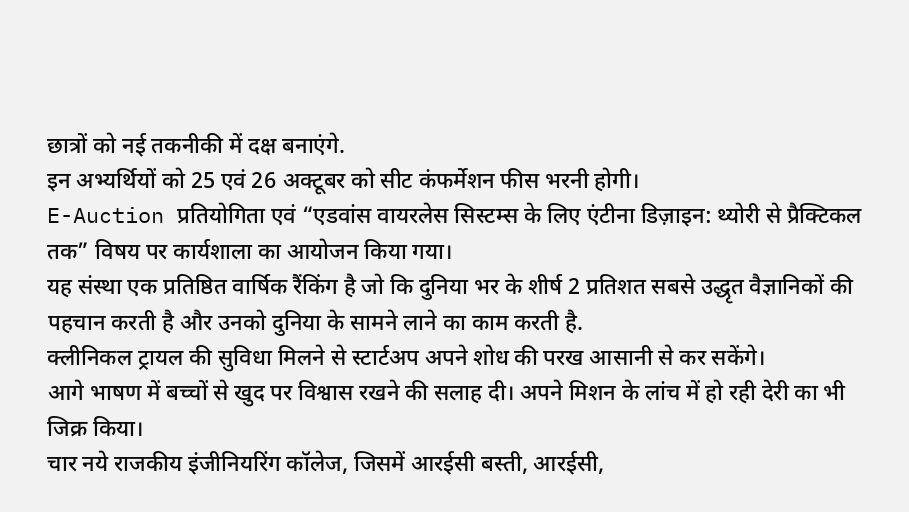छात्रों को नई तकनीकी में दक्ष बनाएंगे.
इन अभ्यर्थियों को 25 एवं 26 अक्टूबर को सीट कंफर्मेशन फीस भरनी होगी।
E-Auction प्रतियोगिता एवं “एडवांस वायरलेस सिस्टम्स के लिए एंटीना डिज़ाइन: थ्योरी से प्रैक्टिकल तक” विषय पर कार्यशाला का आयोजन किया गया।
यह संस्था एक प्रतिष्ठित वार्षिक रैंकिंग है जो कि दुनिया भर के शीर्ष 2 प्रतिशत सबसे उद्धृत वैज्ञानिकों की पहचान करती है और उनको दुनिया के सामने लाने का काम करती है.
क्लीनिकल ट्रायल की सुविधा मिलने से स्टार्टअप अपने शोध की परख आसानी से कर सकेंगे।
आगे भाषण में बच्चों से खुद पर विश्वास रखने की सलाह दी। अपने मिशन के लांच में हो रही देरी का भी जिक्र किया।
चार नये राजकीय इंजीनियरिंग कॉलेज, जिसमें आरईसी बस्ती, आरईसी,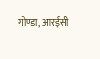गोण्डा, आरईसी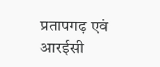प्रतापगढ़ एवं आरईसी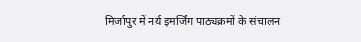मिर्जापुर में नर्य इमर्जिंग पाठ्यक्रमों के संचालन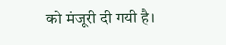को मंजूरी दी गयी है।